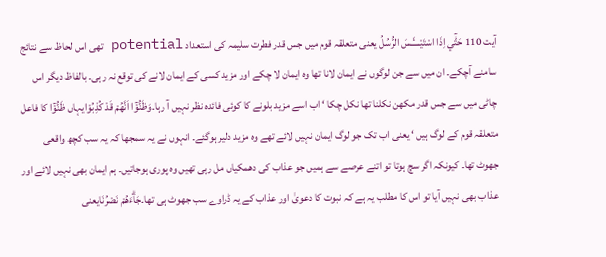آیت 110 حَتّٰٓي اِذَا اسْتَيْــــَٔـسَ الرُّسُلُ یعنی متعلقہ قوم میں جس قدر فطرت سلیمہ کی استعداد potential تھی اس لحاظ سے نتائج سامنے آچکے۔ ان میں سے جن لوگوں نے ایمان لانا تھا وہ ایمان لا چکے اور مزید کسی کے ایمان لانے کی توقع نہ رہی۔ بالفاظ دیگر اس چاٹی میں سے جس قدر مکھن نکلنا تھا نکل چکا ‘ اب اسے مزید بلونے کا کوئی فائدہ نظر نہیں آ رہا۔وَظَنُّوْٓا اَنَّهُمْ قَدْ كُذِبُوْایہاں ظَنُّوْٓا کا فاعل متعلقہ قوم کے لوگ ہیں ‘ یعنی اب تک جو لوگ ایمان نہیں لائے تھے وہ مزید دلیر ہوگئے۔ انہوں نے یہ سمجھا کہ یہ سب کچھ واقعی جھوٹ تھا۔ کیونکہ اگر سچ ہوتا تو اتنے عرصے سے ہمیں جو عذاب کی دھمکیاں مل رہی تھیں وہ پوری ہوجاتیں۔ ہم ایمان بھی نہیں لائے اور عذاب بھی نہیں آیا تو اس کا مطلب یہ ہے کہ نبوت کا دعویٰ اور عذاب کے یہ ڈراوے سب جھوٹ ہی تھا۔جَاۗءَهُمْ نَصْرُنَایعنی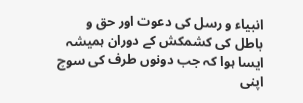انبیاء و رسل کی دعوت اور حق و باطل کی کشمکش کے دوران ہمیشہ ایسا ہوا کہ جب دونوں طرف کی سوچ اپنی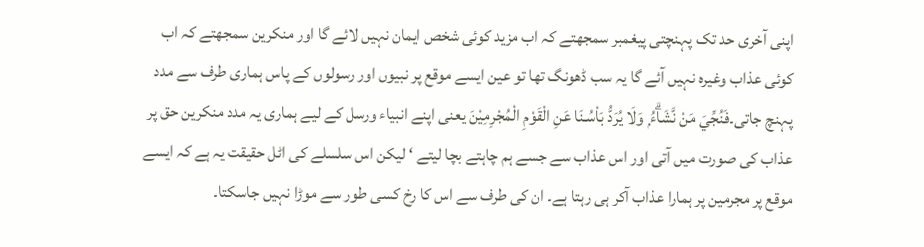اپنی آخری حد تک پہنچتی پیغمبر سمجھتے کہ اب مزید کوئی شخص ایمان نہیں لائے گا اور منکرین سمجھتے کہ اب کوئی عذاب وغیرہ نہیں آئے گا یہ سب ڈھونگ تھا تو عین ایسے موقع پر نبیوں اور رسولوں کے پاس ہماری طرف سے مدد پہنچ جاتی۔فَنُجِّيَ مَنْ نَّشَاۗءُ ۭ وَلَا يُرَدُّ بَاْسُـنَا عَنِ الْقَوْمِ الْمُجْرِمِيْنَ یعنی اپنے انبیاء ورسل کے لیے ہماری یہ مدد منکرین حق پر عذاب کی صورت میں آتی اور اس عذاب سے جسے ہم چاہتے بچا لیتے ‘ لیکن اس سلسلے کی اٹل حقیقت یہ ہے کہ ایسے موقع پر مجرمین پر ہمارا عذاب آکر ہی رہتا ہے۔ ان کی طرف سے اس کا رخ کسی طور سے موڑا نہیں جاسکتا۔